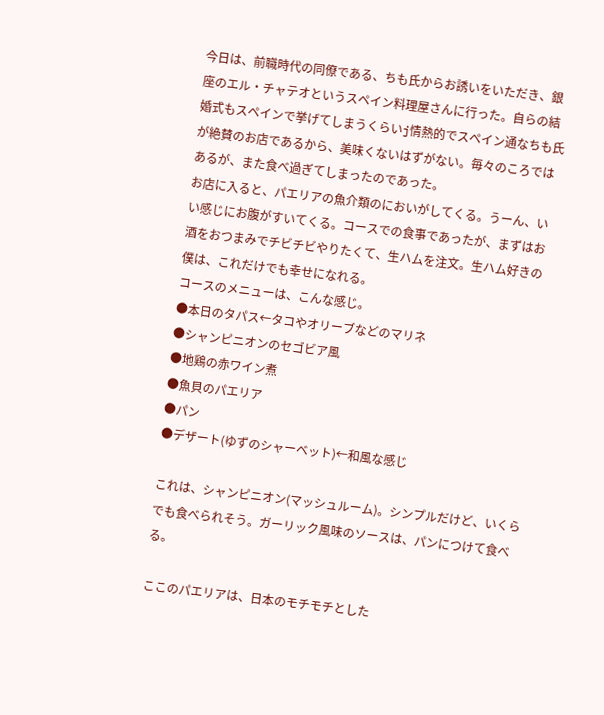今日は、前職時代の同僚である、ちも氏からお誘いをいただき、銀座のエル・チャテオというスペイン料理屋さんに行った。自らの結婚式もスペインで挙げてしまうくらいj情熱的でスペイン通なちも氏が絶賛のお店であるから、美味くないはずがない。毎々のころではあるが、また食べ過ぎてしまったのであった。
お店に入ると、パエリアの魚介類のにおいがしてくる。うーん、いい感じにお腹がすいてくる。コースでの食事であったが、まずはお酒をおつまみでチビチビやりたくて、生ハムを注文。生ハム好きの僕は、これだけでも幸せになれる。
コースのメニューは、こんな感じ。
●本日のタパス←タコやオリーブなどのマリネ
●シャンピニオンのセゴビア風
●地鶏の赤ワイン煮
●魚貝のパエリア
●パン
●デザート(ゆずのシャーベット)←和風な感じ

これは、シャンピニオン(マッシュルーム)。シンプルだけど、いくらでも食べられそう。ガーリック風味のソースは、パンにつけて食べる。

ここのパエリアは、日本のモチモチとした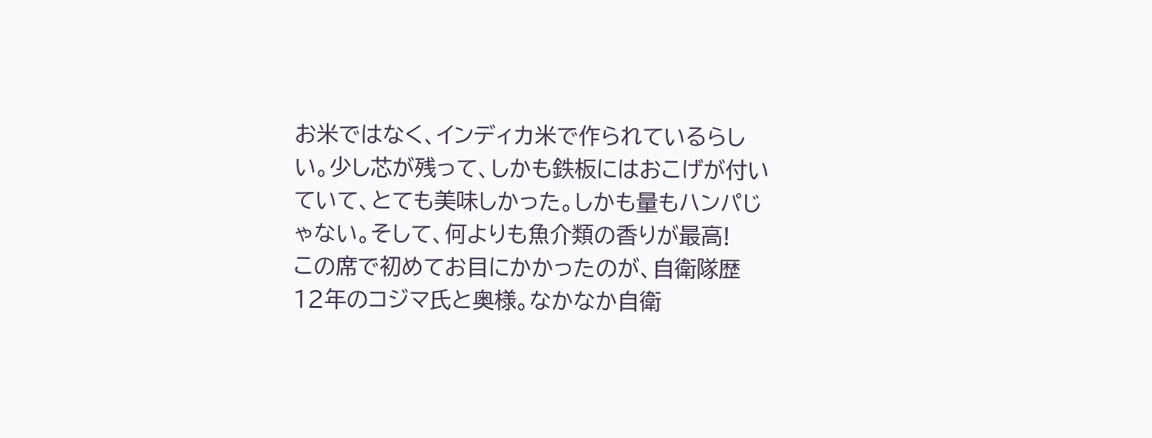お米ではなく、インディカ米で作られているらしい。少し芯が残って、しかも鉄板にはおこげが付いていて、とても美味しかった。しかも量もハンパじゃない。そして、何よりも魚介類の香りが最高!
この席で初めてお目にかかったのが、自衛隊歴12年のコジマ氏と奥様。なかなか自衛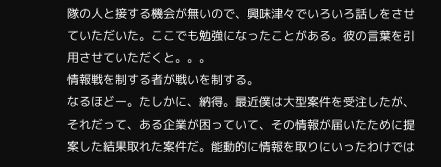隊の人と接する機会が無いので、興味津々でいろいろ話しをさせていただいた。ここでも勉強になったことがある。彼の言葉を引用させていただくと。。。
情報戦を制する者が戦いを制する。
なるほどー。たしかに、納得。最近僕は大型案件を受注したが、それだって、ある企業が困っていて、その情報が届いたために提案した結果取れた案件だ。能動的に情報を取りにいったわけでは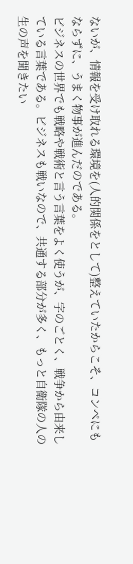ないが、情報を受け取れる環境を(人的関係をとして)整えていたからこそ、コンペにもならずに、うまく物事が進んだのである。
ビジネスの世界でも戦略や戦術と言う言葉をよく使うが、字のごとく、戦争から由来している言葉である。ビジネスも戦いなので、共通する部分が多く、もっと自衛隊の人の生の声を聞きたい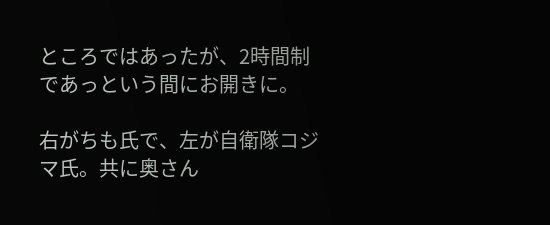ところではあったが、2時間制であっという間にお開きに。

右がちも氏で、左が自衛隊コジマ氏。共に奥さん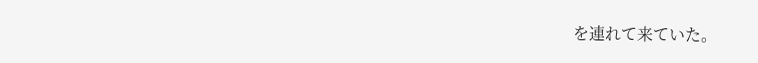を連れて来ていた。